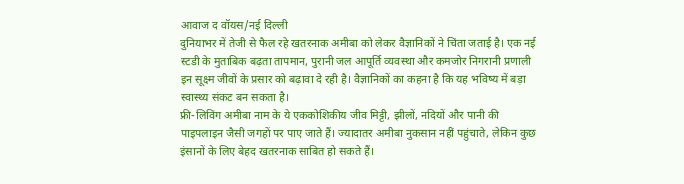आवाज द वॉयस/नई दिल्ली
दुनियाभर में तेजी से फैल रहे खतरनाक अमीबा को लेकर वैज्ञानिकों ने चिंता जताई है। एक नई स्टडी के मुताबिक बढ़ता तापमान, पुरानी जल आपूर्ति व्यवस्था और कमजोर निगरानी प्रणाली इन सूक्ष्म जीवों के प्रसार को बढ़ावा दे रही है। वैज्ञानिकों का कहना है कि यह भविष्य में बड़ा स्वास्थ्य संकट बन सकता है।
फ्री-लिविंग अमीबा नाम के ये एककोशिकीय जीव मिट्टी, झीलों, नदियों और पानी की पाइपलाइन जैसी जगहों पर पाए जाते हैं। ज्यादातर अमीबा नुकसान नहीं पहुंचाते, लेकिन कुछ इंसानों के लिए बेहद खतरनाक साबित हो सकते हैं।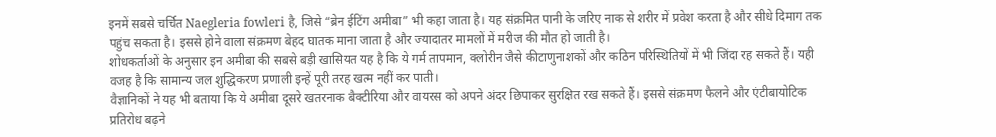इनमें सबसे चर्चित Naegleria fowleri है, जिसे “ब्रेन ईटिंग अमीबा” भी कहा जाता है। यह संक्रमित पानी के जरिए नाक से शरीर में प्रवेश करता है और सीधे दिमाग तक पहुंच सकता है। इससे होने वाला संक्रमण बेहद घातक माना जाता है और ज्यादातर मामलों में मरीज की मौत हो जाती है।
शोधकर्ताओं के अनुसार इन अमीबा की सबसे बड़ी खासियत यह है कि ये गर्म तापमान, क्लोरीन जैसे कीटाणुनाशकों और कठिन परिस्थितियों में भी जिंदा रह सकते हैं। यही वजह है कि सामान्य जल शुद्धिकरण प्रणाली इन्हें पूरी तरह खत्म नहीं कर पाती।
वैज्ञानिकों ने यह भी बताया कि ये अमीबा दूसरे खतरनाक बैक्टीरिया और वायरस को अपने अंदर छिपाकर सुरक्षित रख सकते हैं। इससे संक्रमण फैलने और एंटीबायोटिक प्रतिरोध बढ़ने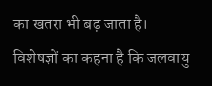का खतरा भी बढ़ जाता है।
विशेषज्ञों का कहना है कि जलवायु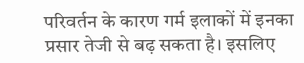परिवर्तन के कारण गर्म इलाकों में इनका प्रसार तेजी से बढ़ सकता है। इसलिए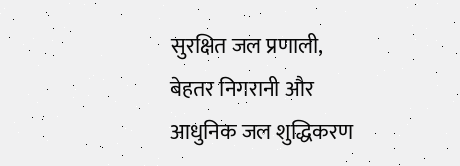सुरक्षित जल प्रणाली, बेहतर निगरानी और आधुनिक जल शुद्धिकरण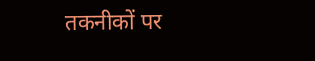तकनीकों पर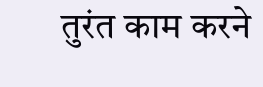तुरंत काम करने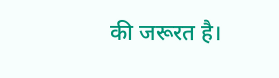की जरूरत है।